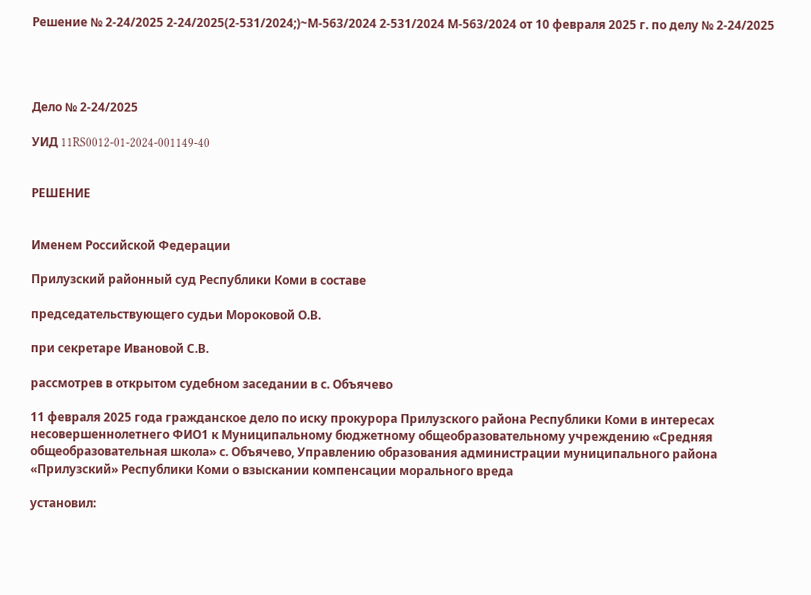Решение № 2-24/2025 2-24/2025(2-531/2024;)~М-563/2024 2-531/2024 М-563/2024 от 10 февраля 2025 г. по делу № 2-24/2025




Дело № 2-24/2025

УИД 11RS0012-01-2024-001149-40


РЕШЕНИЕ


Именем Российской Федерации

Прилузский районный суд Республики Коми в составе

председательствующего судьи Мороковой О.В.

при секретаре Ивановой С.В.

рассмотрев в открытом судебном заседании в с. Объячево

11 февраля 2025 года гражданское дело по иску прокурора Прилузского района Республики Коми в интересах несовершеннолетнего ФИО1 к Муниципальному бюджетному общеобразовательному учреждению «Средняя общеобразовательная школа» с. Объячево, Управлению образования администрации муниципального района «Прилузский» Республики Коми о взыскании компенсации морального вреда

установил: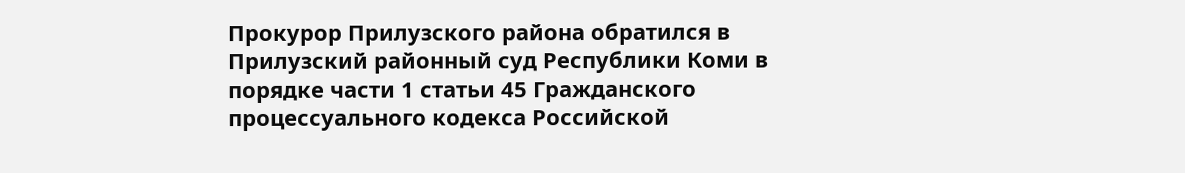Прокурор Прилузского района обратился в Прилузский районный суд Республики Коми в порядке части 1 статьи 45 Гражданского процессуального кодекса Российской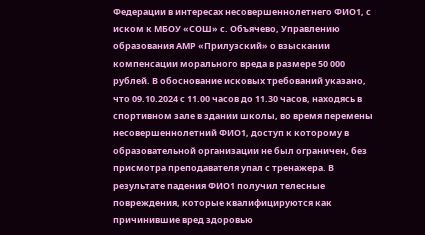Федерации в интересах несовершеннолетнего ФИО1, с иском к МБОУ «СОШ» с. Объячево, Управлению образования АМР «Прилузский» о взыскании компенсации морального вреда в размере 50 000 рублей. В обоснование исковых требований указано, что 09.10.2024 с 11.00 часов до 11.30 часов, находясь в спортивном зале в здании школы, во время перемены несовершеннолетний ФИО1, доступ к которому в образовательной организации не был ограничен, без присмотра преподавателя упал с тренажера. В результате падения ФИО1 получил телесные повреждения, которые квалифицируются как причинившие вред здоровью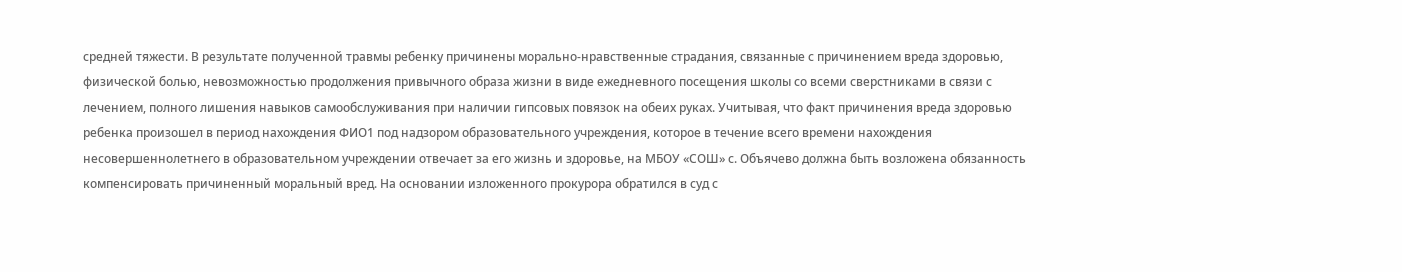средней тяжести. В результате полученной травмы ребенку причинены морально-нравственные страдания, связанные с причинением вреда здоровью, физической болью, невозможностью продолжения привычного образа жизни в виде ежедневного посещения школы со всеми сверстниками в связи с лечением, полного лишения навыков самообслуживания при наличии гипсовых повязок на обеих руках. Учитывая, что факт причинения вреда здоровью ребенка произошел в период нахождения ФИО1 под надзором образовательного учреждения, которое в течение всего времени нахождения несовершеннолетнего в образовательном учреждении отвечает за его жизнь и здоровье, на МБОУ «СОШ» с. Объячево должна быть возложена обязанность компенсировать причиненный моральный вред. На основании изложенного прокурора обратился в суд с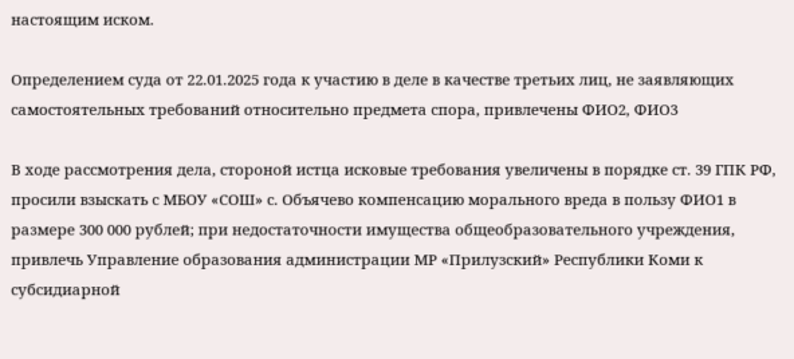настоящим иском.

Определением суда от 22.01.2025 года к участию в деле в качестве третьих лиц, не заявляющих самостоятельных требований относительно предмета спора, привлечены ФИО2, ФИО3

В ходе рассмотрения дела, стороной истца исковые требования увеличены в порядке ст. 39 ГПК РФ, просили взыскать с МБОУ «СОШ» с. Объячево компенсацию морального вреда в пользу ФИО1 в размере 300 000 рублей; при недостаточности имущества общеобразовательного учреждения, привлечь Управление образования администрации МР «Прилузский» Республики Коми к субсидиарной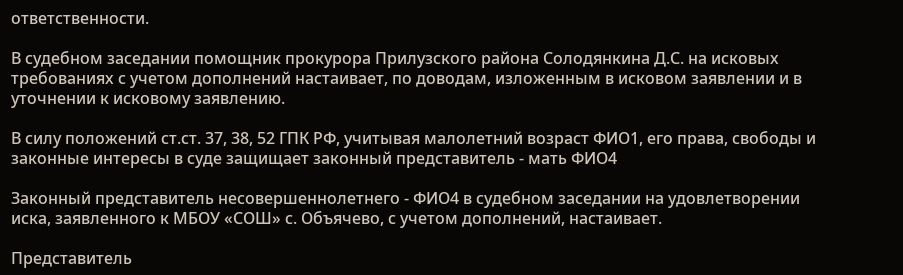ответственности.

В судебном заседании помощник прокурора Прилузского района Солодянкина Д.С. на исковых требованиях с учетом дополнений настаивает, по доводам, изложенным в исковом заявлении и в уточнении к исковому заявлению.

В силу положений ст.ст. 37, 38, 52 ГПК РФ, учитывая малолетний возраст ФИО1, его права, свободы и законные интересы в суде защищает законный представитель - мать ФИО4

Законный представитель несовершеннолетнего - ФИО4 в судебном заседании на удовлетворении иска, заявленного к МБОУ «СОШ» с. Объячево, с учетом дополнений, настаивает.

Представитель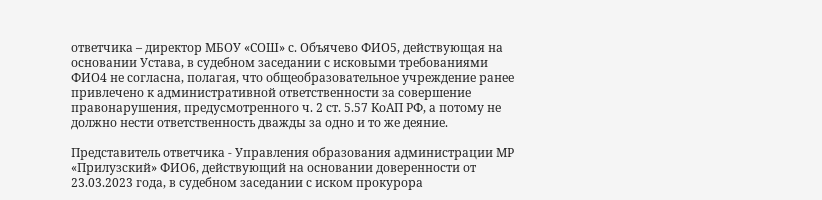ответчика – директор МБОУ «СОШ» с. Объячево ФИО5, действующая на основании Устава, в судебном заседании с исковыми требованиями ФИО4 не согласна, полагая, что общеобразовательное учреждение ранее привлечено к административной ответственности за совершение правонарушения, предусмотренного ч. 2 ст. 5.57 КоАП РФ, а потому не должно нести ответственность дважды за одно и то же деяние.

Представитель ответчика - Управления образования администрации МР «Прилузский» ФИО6, действующий на основании доверенности от 23.03.2023 года, в судебном заседании с иском прокурора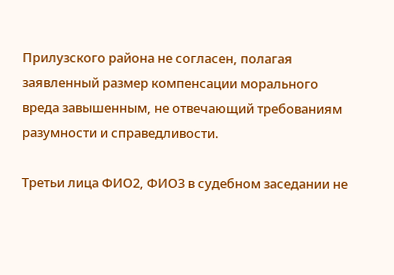Прилузского района не согласен, полагая заявленный размер компенсации морального вреда завышенным, не отвечающий требованиям разумности и справедливости.

Третьи лица ФИО2, ФИО3 в судебном заседании не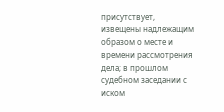присутствует, извещены надлежащим образом о месте и времени рассмотрения дела; в прошлом судебном заседании с иском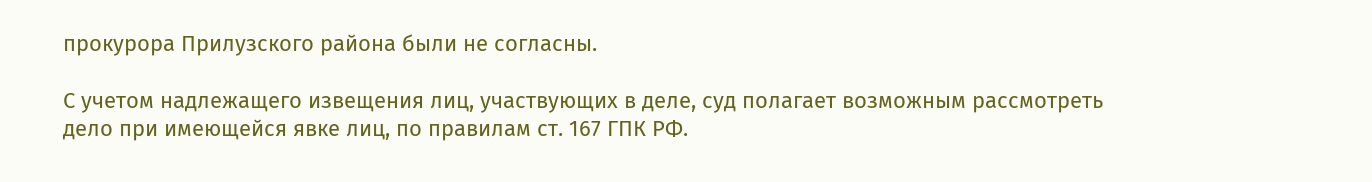прокурора Прилузского района были не согласны.

С учетом надлежащего извещения лиц, участвующих в деле, суд полагает возможным рассмотреть дело при имеющейся явке лиц, по правилам ст. 167 ГПК РФ.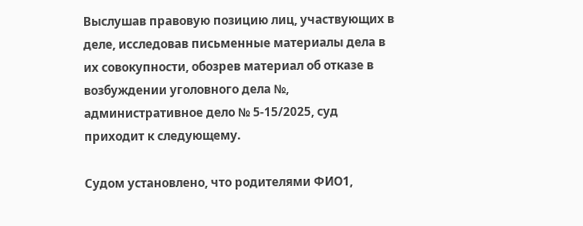Выслушав правовую позицию лиц, участвующих в деле, исследовав письменные материалы дела в их совокупности, обозрев материал об отказе в возбуждении уголовного дела №, административное дело № 5-15/2025, суд приходит к следующему.

Судом установлено, что родителями ФИО1,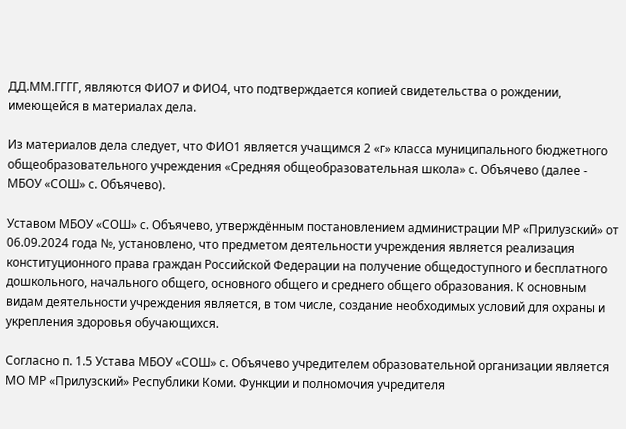ДД.ММ.ГГГГ, являются ФИО7 и ФИО4, что подтверждается копией свидетельства о рождении, имеющейся в материалах дела.

Из материалов дела следует, что ФИО1 является учащимся 2 «г» класса муниципального бюджетного общеобразовательного учреждения «Средняя общеобразовательная школа» с. Объячево (далее - МБОУ «СОШ» с. Объячево).

Уставом МБОУ «СОШ» с. Объячево, утверждённым постановлением администрации МР «Прилузский» от 06.09.2024 года №, установлено, что предметом деятельности учреждения является реализация конституционного права граждан Российской Федерации на получение общедоступного и бесплатного дошкольного, начального общего, основного общего и среднего общего образования. К основным видам деятельности учреждения является, в том числе, создание необходимых условий для охраны и укрепления здоровья обучающихся.

Согласно п. 1.5 Устава МБОУ «СОШ» с. Объячево учредителем образовательной организации является МО МР «Прилузский» Республики Коми. Функции и полномочия учредителя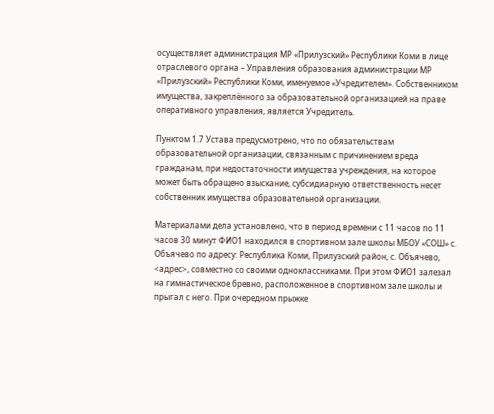осуществляет администрация МР «Прилузский» Республики Коми в лице отраслевого органа – Управления образования администрации МР «Прилузский» Республики Коми, именуемое «Учредителем». Собственником имущества, закреплённого за образовательной организацией на праве оперативного управления, является Учредитель.

Пунктом 1.7 Устава предусмотрено, что по обязательствам образовательной организации, связанным с причинением вреда гражданам, при недостаточности имущества учреждения, на которое может быть обращено взыскание, субсидиарную ответственность несет собственник имущества образовательной организации.

Материалами дела установлено, что в период времени с 11 часов по 11 часов 30 минут ФИО1 находился в спортивном зале школы МБОУ «СОШ» с. Объячево по адресу: Республика Коми, Прилузский район, с. Объячево, <адрес>, совместно со своими одноклассниками. При этом ФИО1 залезал на гимнастическое бревно, расположенное в спортивном зале школы и прыгал с него. При очередном прыжке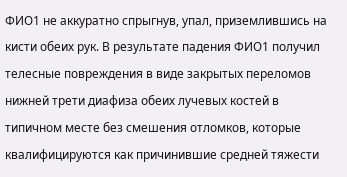ФИО1 не аккуратно спрыгнув, упал, приземлившись на кисти обеих рук. В результате падения ФИО1 получил телесные повреждения в виде закрытых переломов нижней трети диафиза обеих лучевых костей в типичном месте без смешения отломков, которые квалифицируются как причинившие средней тяжести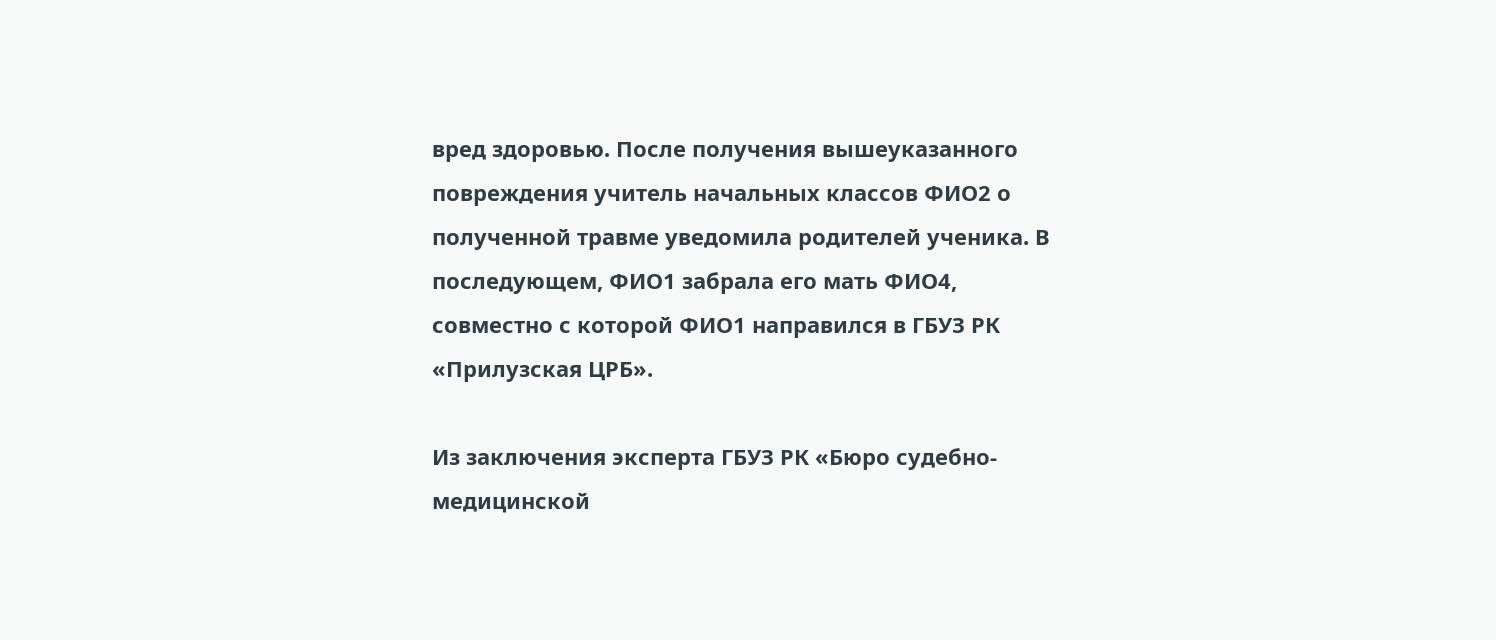вред здоровью. После получения вышеуказанного повреждения учитель начальных классов ФИО2 о полученной травме уведомила родителей ученика. В последующем, ФИО1 забрала его мать ФИО4, совместно с которой ФИО1 направился в ГБУЗ РК «Прилузская ЦРБ».

Из заключения эксперта ГБУЗ РК «Бюро судебно-медицинской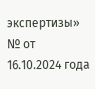экспертизы» № от 16.10.2024 года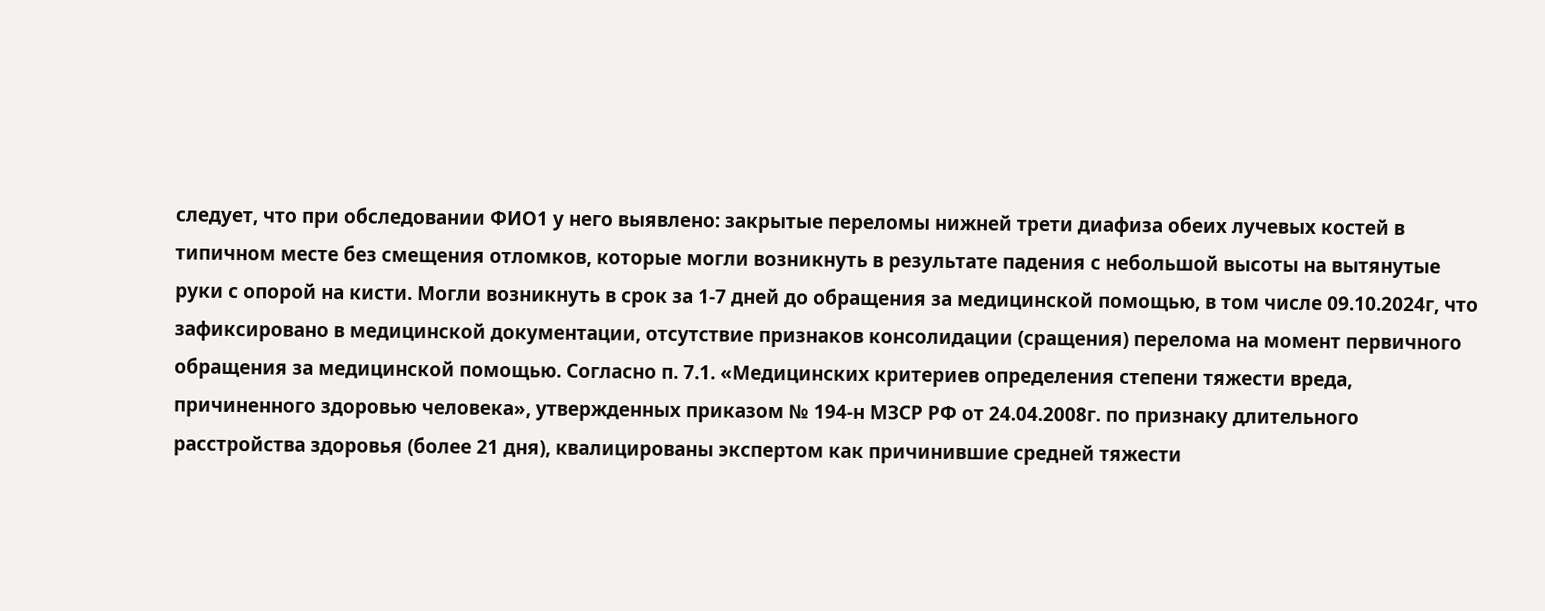следует, что при обследовании ФИО1 у него выявлено: закрытые переломы нижней трети диафиза обеих лучевых костей в типичном месте без смещения отломков, которые могли возникнуть в результате падения с небольшой высоты на вытянутые руки с опорой на кисти. Могли возникнуть в срок за 1-7 дней до обращения за медицинской помощью, в том числе 09.10.2024г, что зафиксировано в медицинской документации, отсутствие признаков консолидации (сращения) перелома на момент первичного обращения за медицинской помощью. Согласно п. 7.1. «Медицинских критериев определения степени тяжести вреда, причиненного здоровью человека», утвержденных приказом № 194-н МЗСР РФ от 24.04.2008г. по признаку длительного расстройства здоровья (более 21 дня), квалицированы экспертом как причинившие средней тяжести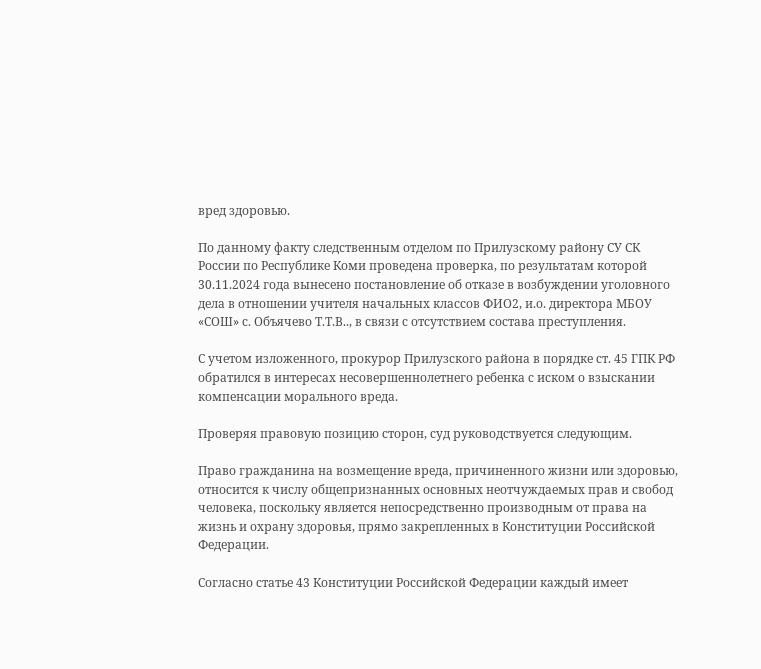вред здоровью.

По данному факту следственным отделом по Прилузскому району СУ СК России по Республике Коми проведена проверка, по результатам которой 30.11.2024 года вынесено постановление об отказе в возбуждении уголовного дела в отношении учителя начальных классов ФИО2, и.о. директора МБОУ «СОШ» с. Объячево Т.Т.В.., в связи с отсутствием состава преступления.

С учетом изложенного, прокурор Прилузского района в порядке ст. 45 ГПК РФ обратился в интересах несовершеннолетнего ребенка с иском о взыскании компенсации морального вреда.

Проверяя правовую позицию сторон, суд руководствуется следующим.

Право гражданина на возмещение вреда, причиненного жизни или здоровью, относится к числу общепризнанных основных неотчуждаемых прав и свобод человека, поскольку является непосредственно производным от права на жизнь и охрану здоровья, прямо закрепленных в Конституции Российской Федерации.

Согласно статье 43 Конституции Российской Федерации каждый имеет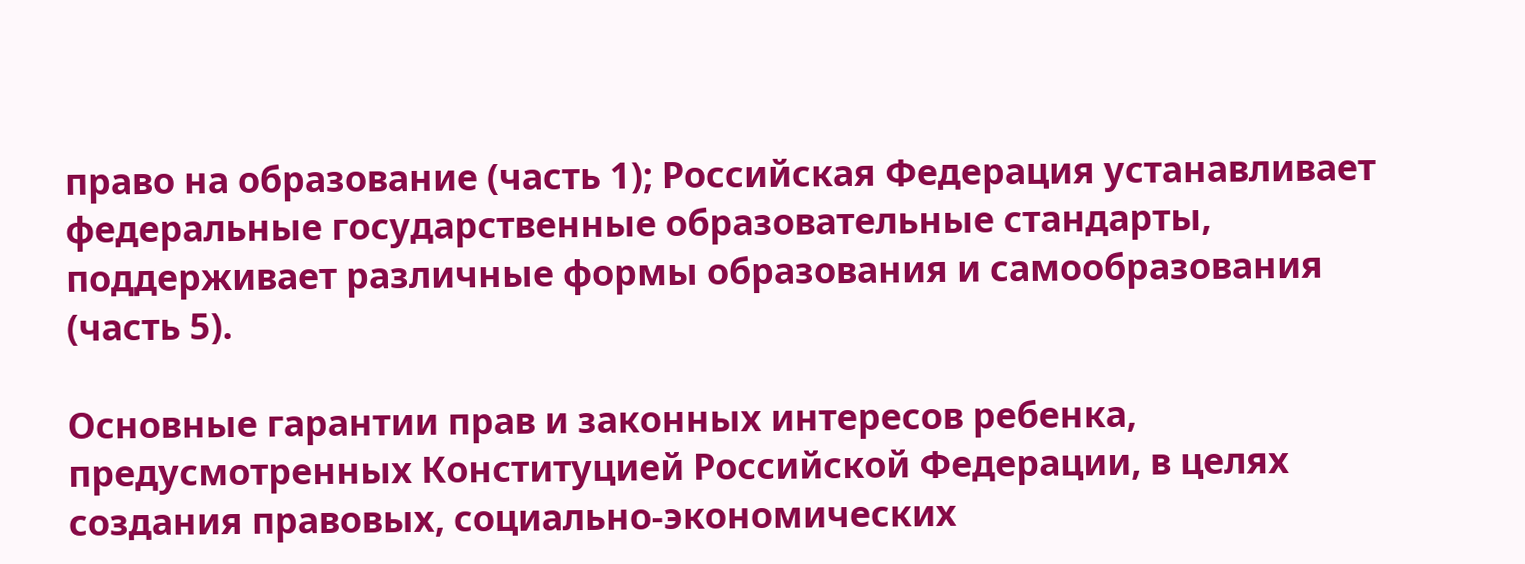право на образование (часть 1); Российская Федерация устанавливает федеральные государственные образовательные стандарты, поддерживает различные формы образования и самообразования (часть 5).

Основные гарантии прав и законных интересов ребенка, предусмотренных Конституцией Российской Федерации, в целях создания правовых, социально-экономических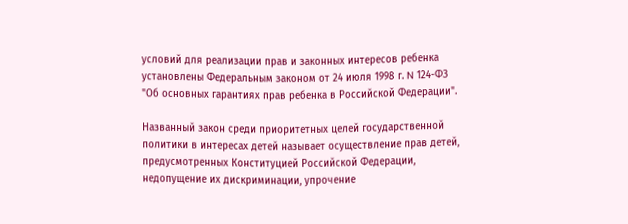условий для реализации прав и законных интересов ребенка установлены Федеральным законом от 24 июля 1998 г. N 124-ФЗ "Об основных гарантиях прав ребенка в Российской Федерации".

Названный закон среди приоритетных целей государственной политики в интересах детей называет осуществление прав детей, предусмотренных Конституцией Российской Федерации, недопущение их дискриминации, упрочение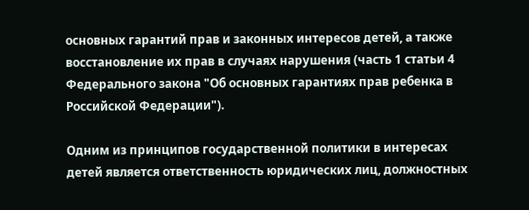основных гарантий прав и законных интересов детей, а также восстановление их прав в случаях нарушения (часть 1 статьи 4 Федерального закона "Об основных гарантиях прав ребенка в Российской Федерации").

Одним из принципов государственной политики в интересах детей является ответственность юридических лиц, должностных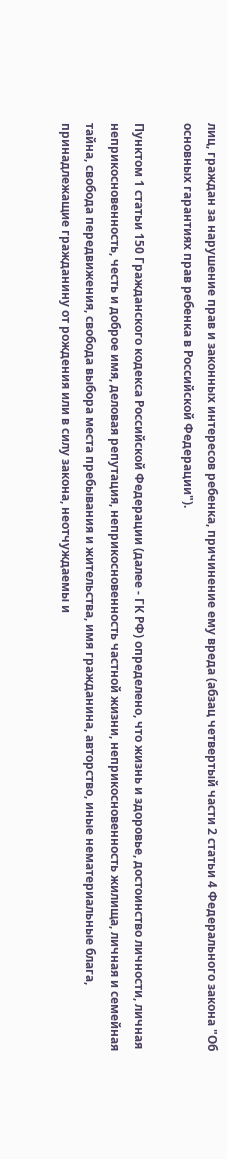лиц, граждан за нарушение прав и законных интересов ребенка, причинение ему вреда (абзац четвертый части 2 статьи 4 Федерального закона "Об основных гарантиях прав ребенка в Российской Федерации").

Пунктом 1 статьи 150 Гражданского кодекса Российской Федерации (далее - ГК РФ) определено, что жизнь и здоровье, достоинство личности, личная неприкосновенность, честь и доброе имя, деловая репутация, неприкосновенность частной жизни, неприкосновенность жилища, личная и семейная тайна, свобода передвижения, свобода выбора места пребывания и жительства, имя гражданина, авторство, иные нематериальные блага, принадлежащие гражданину от рождения или в силу закона, неотчуждаемы и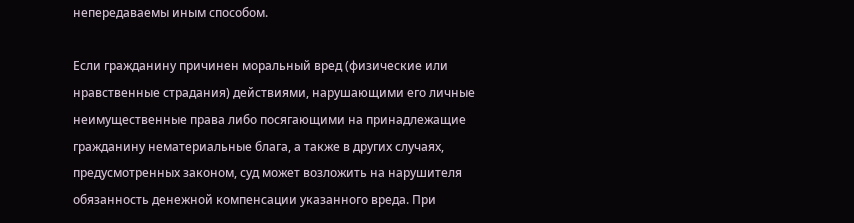непередаваемы иным способом.

Если гражданину причинен моральный вред (физические или нравственные страдания) действиями, нарушающими его личные неимущественные права либо посягающими на принадлежащие гражданину нематериальные блага, а также в других случаях, предусмотренных законом, суд может возложить на нарушителя обязанность денежной компенсации указанного вреда. При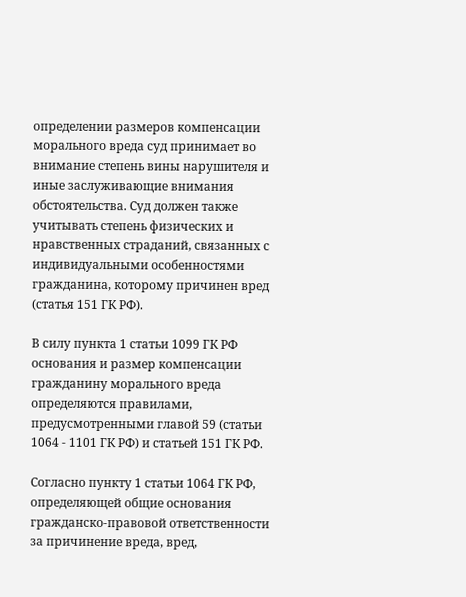определении размеров компенсации морального вреда суд принимает во внимание степень вины нарушителя и иные заслуживающие внимания обстоятельства. Суд должен также учитывать степень физических и нравственных страданий, связанных с индивидуальными особенностями гражданина, которому причинен вред (статья 151 ГК РФ).

В силу пункта 1 статьи 1099 ГК РФ основания и размер компенсации гражданину морального вреда определяются правилами, предусмотренными главой 59 (статьи 1064 - 1101 ГК РФ) и статьей 151 ГК РФ.

Согласно пункту 1 статьи 1064 ГК РФ, определяющей общие основания гражданско-правовой ответственности за причинение вреда, вред,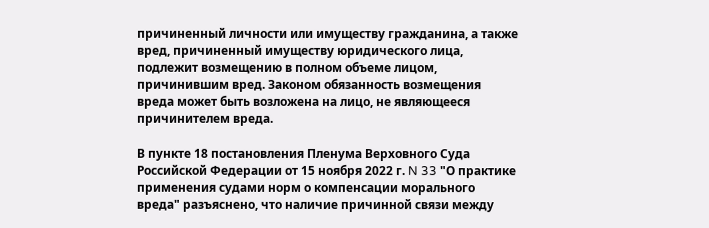причиненный личности или имуществу гражданина, а также вред, причиненный имуществу юридического лица, подлежит возмещению в полном объеме лицом, причинившим вред. Законом обязанность возмещения вреда может быть возложена на лицо, не являющееся причинителем вреда.

В пункте 18 постановления Пленума Верховного Суда Российской Федерации от 15 ноября 2022 г. N 33 "О практике применения судами норм о компенсации морального вреда" разъяснено, что наличие причинной связи между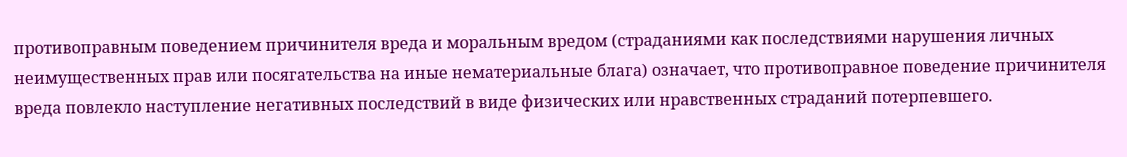противоправным поведением причинителя вреда и моральным вредом (страданиями как последствиями нарушения личных неимущественных прав или посягательства на иные нематериальные блага) означает, что противоправное поведение причинителя вреда повлекло наступление негативных последствий в виде физических или нравственных страданий потерпевшего.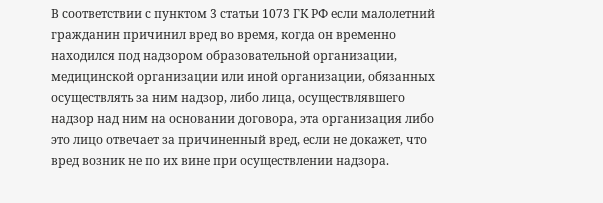В соответствии с пунктом 3 статьи 1073 ГК РФ если малолетний гражданин причинил вред во время, когда он временно находился под надзором образовательной организации, медицинской организации или иной организации, обязанных осуществлять за ним надзор, либо лица, осуществлявшего надзор над ним на основании договора, эта организация либо это лицо отвечает за причиненный вред, если не докажет, что вред возник не по их вине при осуществлении надзора.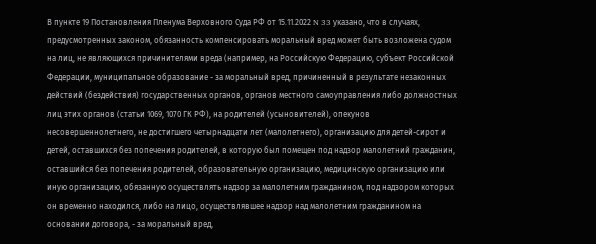В пункте 19 Постановления Пленума Верховного Суда РФ от 15.11.2022 N 33 указано, что в случаях, предусмотренных законом, обязанность компенсировать моральный вред может быть возложена судом на лиц, не являющихся причинителями вреда (например, на Российскую Федерацию, субъект Российской Федерации, муниципальное образование - за моральный вред, причиненный в результате незаконных действий (бездействия) государственных органов, органов местного самоуправления либо должностных лиц этих органов (статьи 1069, 1070 ГК РФ), на родителей (усыновителей), опекунов несовершеннолетнего, не достигшего четырнадцати лет (малолетнего), организацию для детей-сирот и детей, оставшихся без попечения родителей, в которую был помещен под надзор малолетний гражданин, оставшийся без попечения родителей, образовательную организацию, медицинскую организацию или иную организацию, обязанную осуществлять надзор за малолетним гражданином, под надзором которых он временно находился, либо на лицо, осуществлявшее надзор над малолетним гражданином на основании договора, - за моральный вред,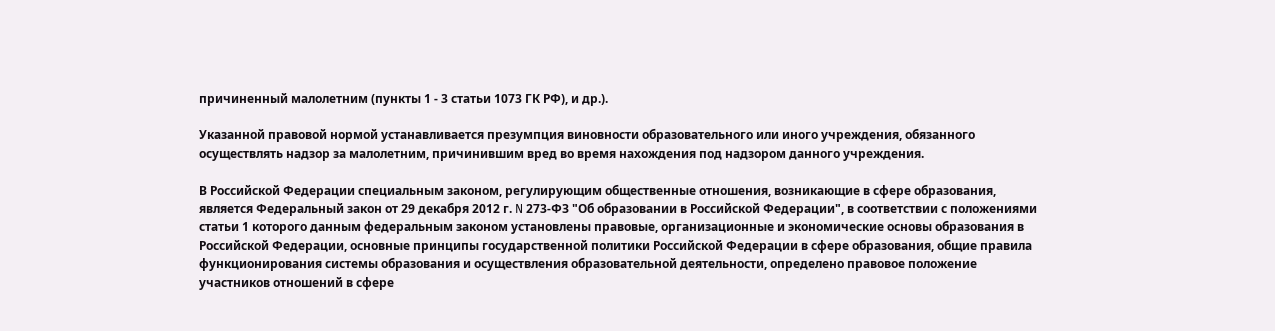причиненный малолетним (пункты 1 - 3 статьи 1073 ГК РФ), и др.).

Указанной правовой нормой устанавливается презумпция виновности образовательного или иного учреждения, обязанного осуществлять надзор за малолетним, причинившим вред во время нахождения под надзором данного учреждения.

В Российской Федерации специальным законом, регулирующим общественные отношения, возникающие в сфере образования, является Федеральный закон от 29 декабря 2012 г. N 273-ФЗ "Об образовании в Российской Федерации", в соответствии с положениями статьи 1 которого данным федеральным законом установлены правовые, организационные и экономические основы образования в Российской Федерации, основные принципы государственной политики Российской Федерации в сфере образования, общие правила функционирования системы образования и осуществления образовательной деятельности, определено правовое положение участников отношений в сфере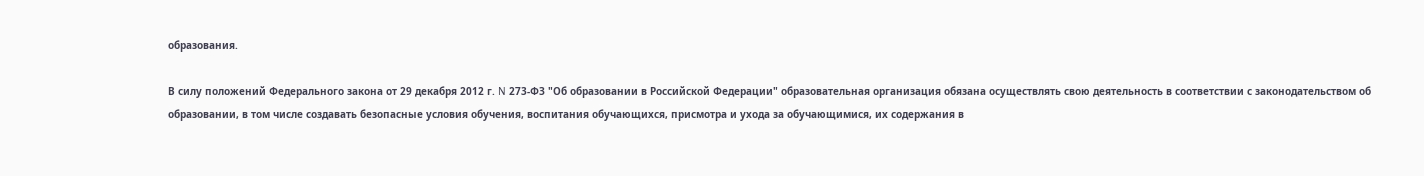образования.

В силу положений Федерального закона от 29 декабря 2012 г. N 273-ФЗ "Об образовании в Российской Федерации" образовательная организация обязана осуществлять свою деятельность в соответствии с законодательством об образовании, в том числе создавать безопасные условия обучения, воспитания обучающихся, присмотра и ухода за обучающимися, их содержания в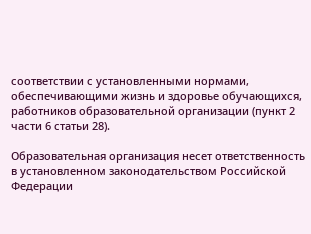соответствии с установленными нормами, обеспечивающими жизнь и здоровье обучающихся, работников образовательной организации (пункт 2 части 6 статьи 28).

Образовательная организация несет ответственность в установленном законодательством Российской Федерации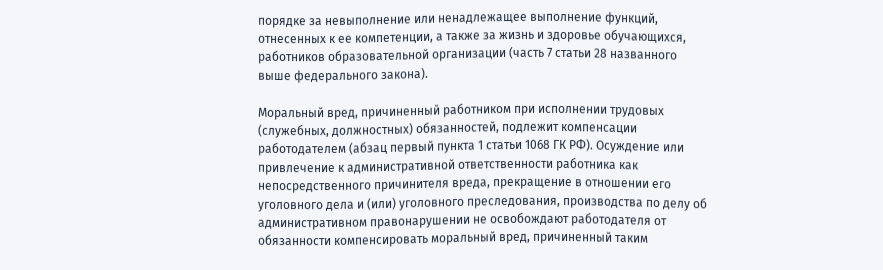порядке за невыполнение или ненадлежащее выполнение функций, отнесенных к ее компетенции, а также за жизнь и здоровье обучающихся, работников образовательной организации (часть 7 статьи 28 названного выше федерального закона).

Моральный вред, причиненный работником при исполнении трудовых (служебных, должностных) обязанностей, подлежит компенсации работодателем (абзац первый пункта 1 статьи 1068 ГК РФ). Осуждение или привлечение к административной ответственности работника как непосредственного причинителя вреда, прекращение в отношении его уголовного дела и (или) уголовного преследования, производства по делу об административном правонарушении не освобождают работодателя от обязанности компенсировать моральный вред, причиненный таким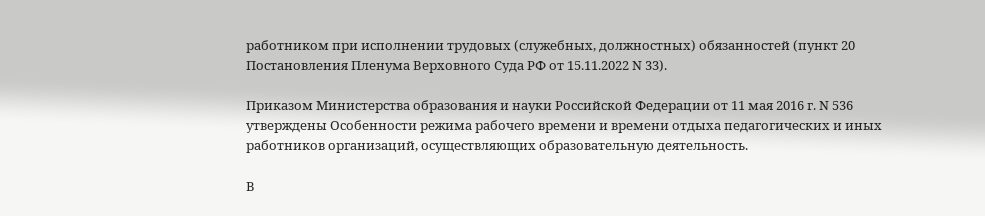работником при исполнении трудовых (служебных, должностных) обязанностей (пункт 20 Постановления Пленума Верховного Суда РФ от 15.11.2022 N 33).

Приказом Министерства образования и науки Российской Федерации от 11 мая 2016 г. N 536 утверждены Особенности режима рабочего времени и времени отдыха педагогических и иных работников организаций, осуществляющих образовательную деятельность.

В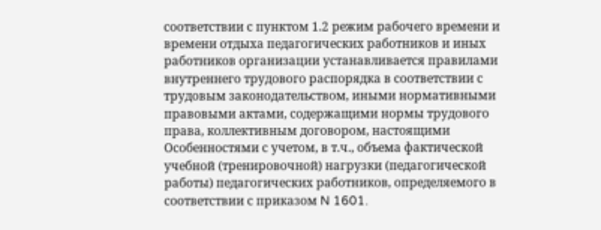соответствии с пунктом 1.2 режим рабочего времени и времени отдыха педагогических работников и иных работников организации устанавливается правилами внутреннего трудового распорядка в соответствии с трудовым законодательством, иными нормативными правовыми актами, содержащими нормы трудового права, коллективным договором, настоящими Особенностями с учетом, в т.ч., объема фактической учебной (тренировочной) нагрузки (педагогической работы) педагогических работников, определяемого в соответствии с приказом N 1601.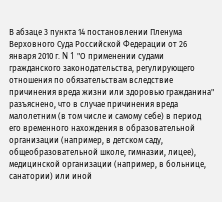В абзаце 3 пункта 14 постановлении Пленума Верховного Суда Российской Федерации от 26 января 2010 г. N 1 "О применении судами гражданского законодательства, регулирующего отношения по обязательствам вследствие причинения вреда жизни или здоровью гражданина" разъяснено, что в случае причинения вреда малолетним (в том числе и самому себе) в период его временного нахождения в образовательной организации (например, в детском саду, общеобразовательной школе, гимназии, лицее), медицинской организации (например, в больнице, санатории) или иной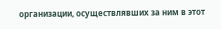организации, осуществлявших за ним в этот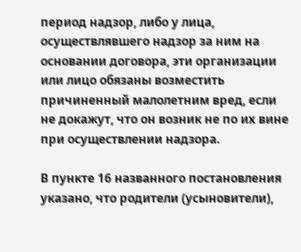период надзор, либо у лица, осуществлявшего надзор за ним на основании договора, эти организации или лицо обязаны возместить причиненный малолетним вред, если не докажут, что он возник не по их вине при осуществлении надзора.

В пункте 16 названного постановления указано, что родители (усыновители),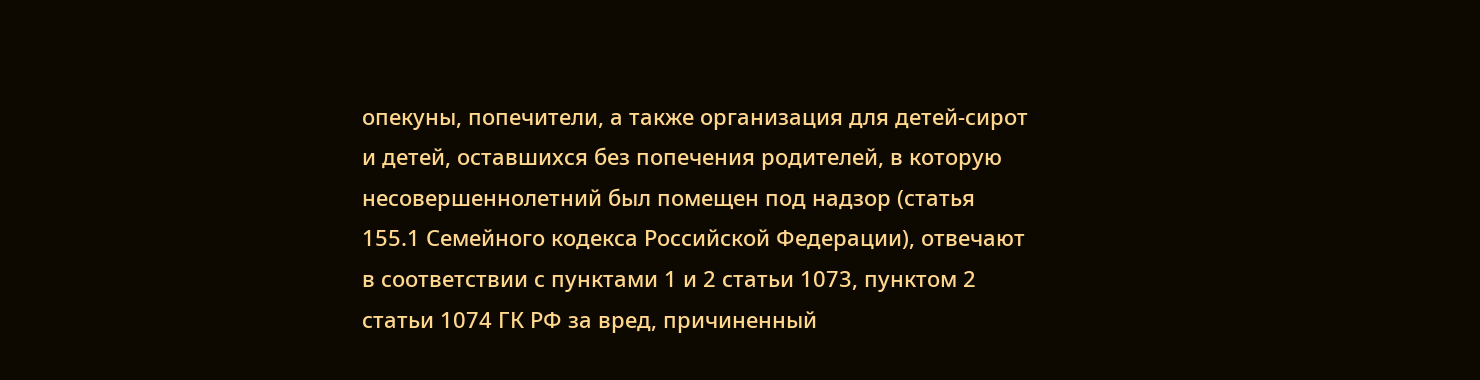опекуны, попечители, а также организация для детей-сирот и детей, оставшихся без попечения родителей, в которую несовершеннолетний был помещен под надзор (статья 155.1 Семейного кодекса Российской Федерации), отвечают в соответствии с пунктами 1 и 2 статьи 1073, пунктом 2 статьи 1074 ГК РФ за вред, причиненный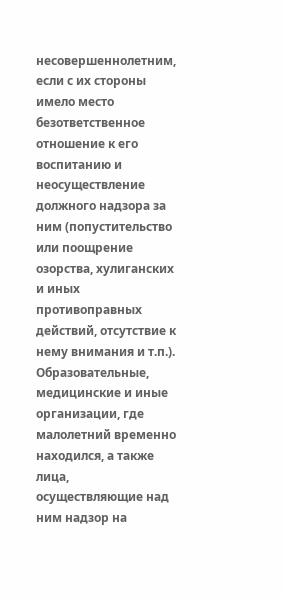несовершеннолетним, если с их стороны имело место безответственное отношение к его воспитанию и неосуществление должного надзора за ним (попустительство или поощрение озорства, хулиганских и иных противоправных действий, отсутствие к нему внимания и т.п.). Образовательные, медицинские и иные организации, где малолетний временно находился, а также лица, осуществляющие над ним надзор на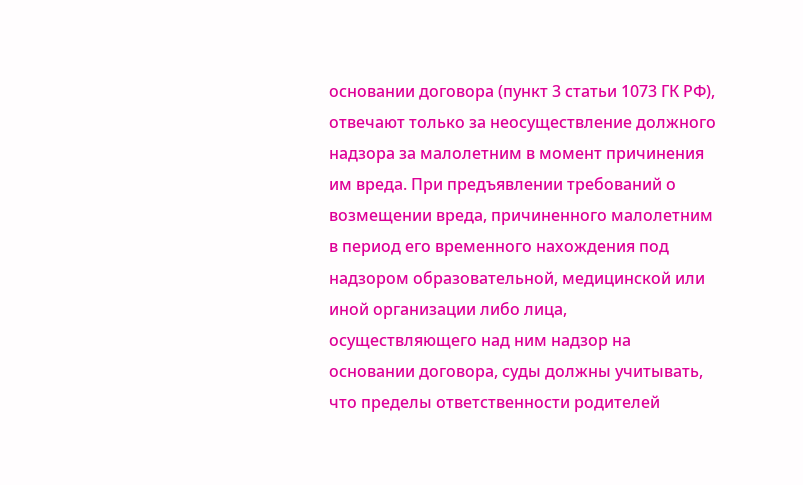основании договора (пункт 3 статьи 1073 ГК РФ), отвечают только за неосуществление должного надзора за малолетним в момент причинения им вреда. При предъявлении требований о возмещении вреда, причиненного малолетним в период его временного нахождения под надзором образовательной, медицинской или иной организации либо лица, осуществляющего над ним надзор на основании договора, суды должны учитывать, что пределы ответственности родителей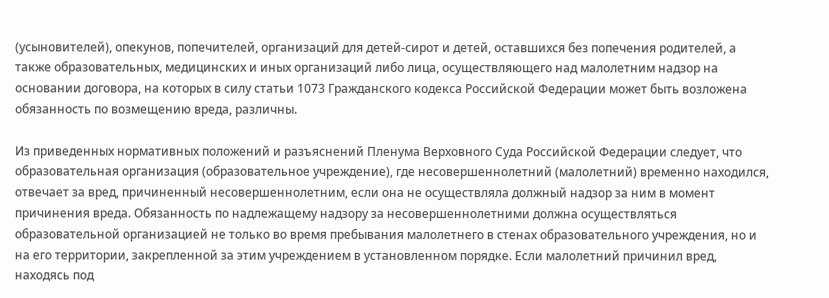(усыновителей), опекунов, попечителей, организаций для детей-сирот и детей, оставшихся без попечения родителей, а также образовательных, медицинских и иных организаций либо лица, осуществляющего над малолетним надзор на основании договора, на которых в силу статьи 1073 Гражданского кодекса Российской Федерации может быть возложена обязанность по возмещению вреда, различны.

Из приведенных нормативных положений и разъяснений Пленума Верховного Суда Российской Федерации следует, что образовательная организация (образовательное учреждение), где несовершеннолетний (малолетний) временно находился, отвечает за вред, причиненный несовершеннолетним, если она не осуществляла должный надзор за ним в момент причинения вреда. Обязанность по надлежащему надзору за несовершеннолетними должна осуществляться образовательной организацией не только во время пребывания малолетнего в стенах образовательного учреждения, но и на его территории, закрепленной за этим учреждением в установленном порядке. Если малолетний причинил вред, находясь под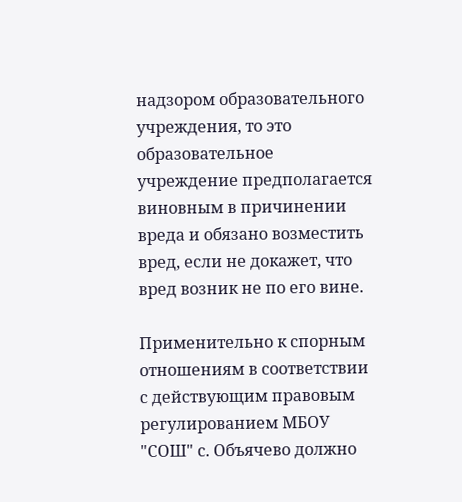надзором образовательного учреждения, то это образовательное учреждение предполагается виновным в причинении вреда и обязано возместить вред, если не докажет, что вред возник не по его вине.

Применительно к спорным отношениям в соответствии с действующим правовым регулированием МБОУ "СОШ" с. Объячево должно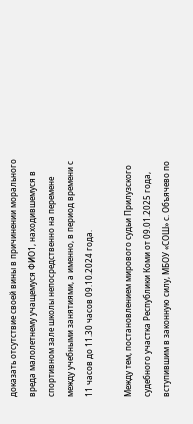доказать отсутствие своей вины в причинении морального вреда малолетнему учащемуся ФИО1, находившемуся в спортивном зале школы непосредственно на перемене между учебными занятиями, а именно, в период времени с 11 часов до 11.30 часов 09.10.2024 года.

Между тем, постановлением мирового судьи Прилузского судебного участка Республики Коми от 09.01.2025 года, вступившим в законную силу, МБОУ «СОШ» с. Объячево по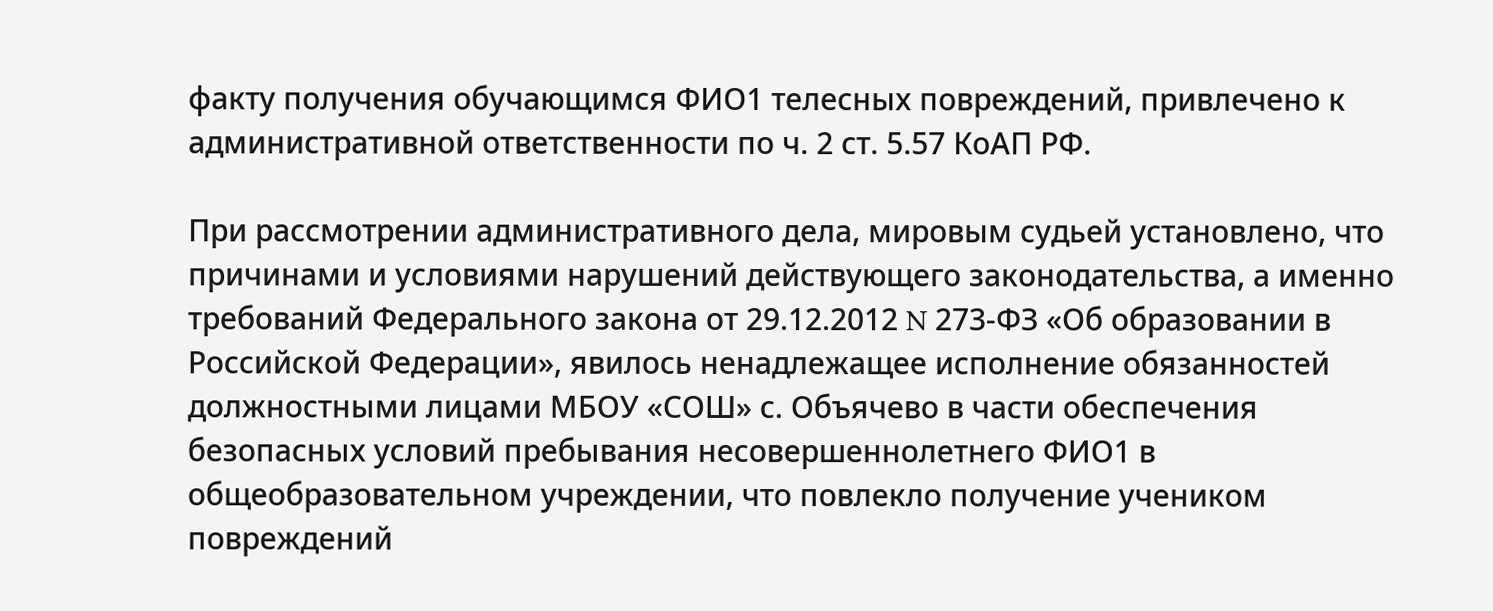факту получения обучающимся ФИО1 телесных повреждений, привлечено к административной ответственности по ч. 2 ст. 5.57 КоАП РФ.

При рассмотрении административного дела, мировым судьей установлено, что причинами и условиями нарушений действующего законодательства, а именно требований Федерального закона от 29.12.2012 N 273-ФЗ «Об образовании в Российской Федерации», явилось ненадлежащее исполнение обязанностей должностными лицами МБОУ «СОШ» с. Объячево в части обеспечения безопасных условий пребывания несовершеннолетнего ФИО1 в общеобразовательном учреждении, что повлекло получение учеником повреждений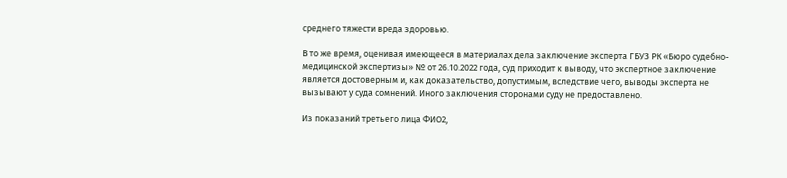среднего тяжести вреда здоровью.

В то же время, оценивая имеющееся в материалах дела заключение эксперта ГБУЗ РК «Бюро судебно-медицинской экспертизы» № от 26.10.2022 года, суд приходит к выводу, что экспертное заключение является достоверным и, как доказательство, допустимым, вследствие чего, выводы эксперта не вызывают у суда сомнений. Иного заключения сторонами суду не предоставлено.

Из показаний третьего лица ФИО2,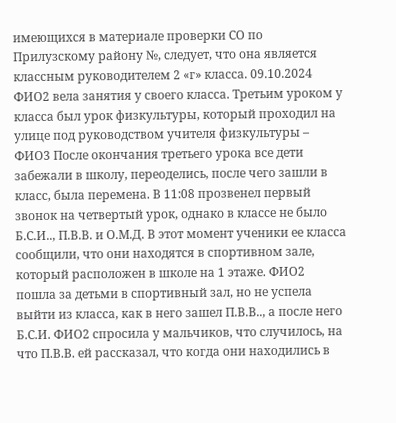имеющихся в материале проверки СО по Прилузскому району №, следует, что она является классным руководителем 2 «г» класса. 09.10.2024 ФИО2 вела занятия у своего класса. Третьим уроком у класса был урок физкультуры, который проходил на улице под руководством учителя физкультуры – ФИО3 После окончания третьего урока все дети забежали в школу, переоделись, после чего зашли в класс, была перемена. В 11:08 прозвенел первый звонок на четвертый урок, однако в классе не было Б.С.И.., П.В.В. и О.М.Д. В этот момент ученики ее класса сообщили, что они находятся в спортивном зале, который расположен в школе на 1 этаже. ФИО2 пошла за детьми в спортивный зал, но не успела выйти из класса, как в него зашел П.В.В.., а после него Б.С.И. ФИО2 спросила у мальчиков, что случилось, на что П.В.В. ей рассказал, что когда они находились в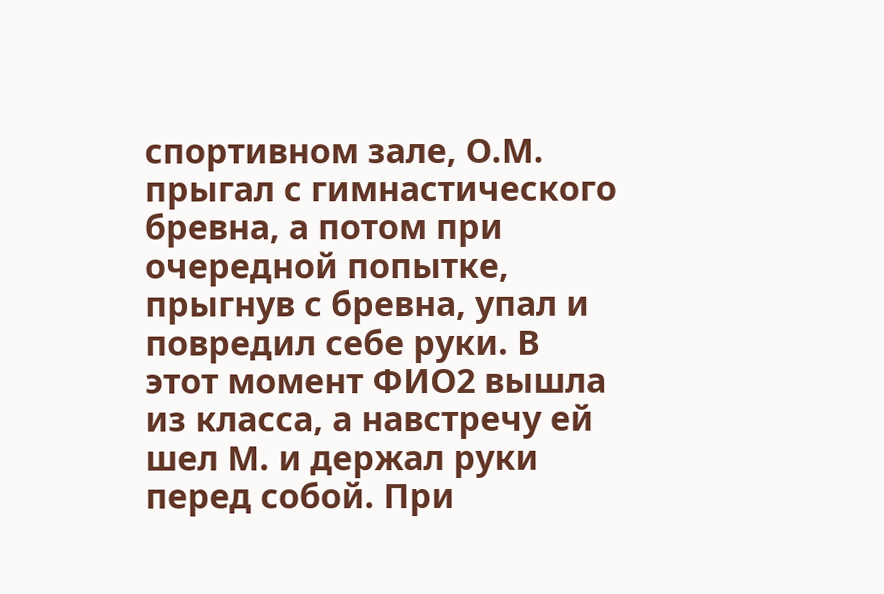спортивном зале, О.М. прыгал с гимнастического бревна, а потом при очередной попытке, прыгнув с бревна, упал и повредил себе руки. В этот момент ФИО2 вышла из класса, а навстречу ей шел М. и держал руки перед собой. При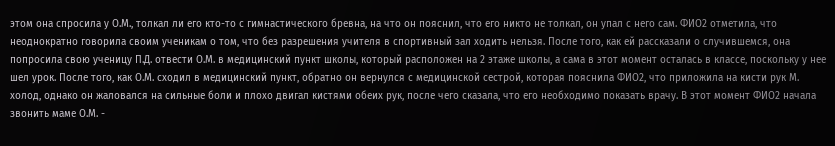этом она спросила у О.М., толкал ли его кто-то с гимнастического бревна, на что он пояснил, что его никто не толкал, он упал с него сам. ФИО2 отметила, что неоднократно говорила своим ученикам о том, что без разрешения учителя в спортивный зал ходить нельзя. После того, как ей рассказали о случившемся, она попросила свою ученицу П.Д. отвести О.М. в медицинский пункт школы, который расположен на 2 этаже школы, а сама в этот момент осталась в классе, поскольку у нее шел урок. После того, как О.М. сходил в медицинский пункт, обратно он вернулся с медицинской сестрой, которая пояснила ФИО2, что приложила на кисти рук М. холод, однако он жаловался на сильные боли и плохо двигал кистями обеих рук, после чего сказала, что его необходимо показать врачу. В этот момент ФИО2 начала звонить маме О.М. -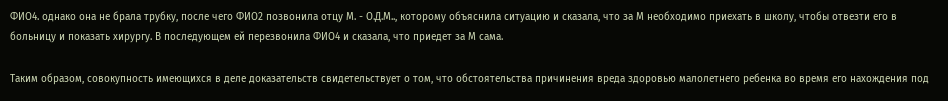ФИО4. однако она не брала трубку, после чего ФИО2 позвонила отцу М. - О.Д.М.., которому объяснила ситуацию и сказала, что за М необходимо приехать в школу, чтобы отвезти его в больницу и показать хирургу. В последующем ей перезвонила ФИО4 и сказала, что приедет за М сама.

Таким образом, совокупность имеющихся в деле доказательств свидетельствует о том, что обстоятельства причинения вреда здоровью малолетнего ребенка во время его нахождения под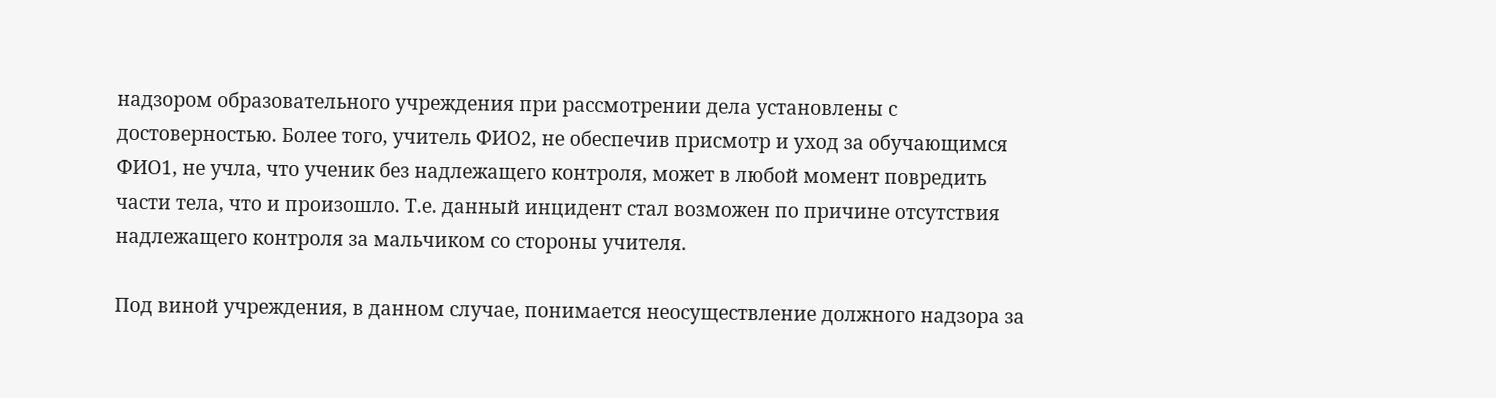надзором образовательного учреждения при рассмотрении дела установлены с достоверностью. Более того, учитель ФИО2, не обеспечив присмотр и уход за обучающимся ФИО1, не учла, что ученик без надлежащего контроля, может в любой момент повредить части тела, что и произошло. Т.е. данный инцидент стал возможен по причине отсутствия надлежащего контроля за мальчиком со стороны учителя.

Под виной учреждения, в данном случае, понимается неосуществление должного надзора за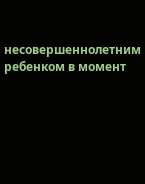несовершеннолетним ребенком в момент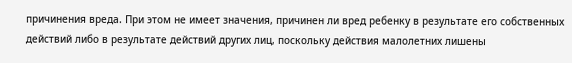причинения вреда. При этом не имеет значения, причинен ли вред ребенку в результате его собственных действий либо в результате действий других лиц, поскольку действия малолетних лишены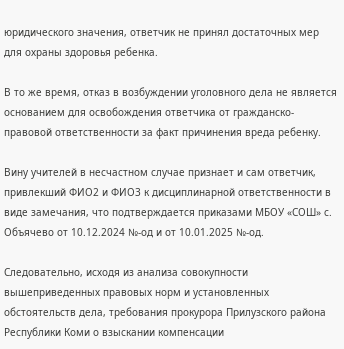юридического значения, ответчик не принял достаточных мер для охраны здоровья ребенка.

В то же время, отказ в возбуждении уголовного дела не является основанием для освобождения ответчика от гражданско-правовой ответственности за факт причинения вреда ребенку.

Вину учителей в несчастном случае признает и сам ответчик, привлекший ФИО2 и ФИО3 к дисциплинарной ответственности в виде замечания, что подтверждается приказами МБОУ «СОШ» с. Объячево от 10.12.2024 №-од и от 10.01.2025 №-од.

Следовательно, исходя из анализа совокупности вышеприведенных правовых норм и установленных обстоятельств дела, требования прокурора Прилузского района Республики Коми о взыскании компенсации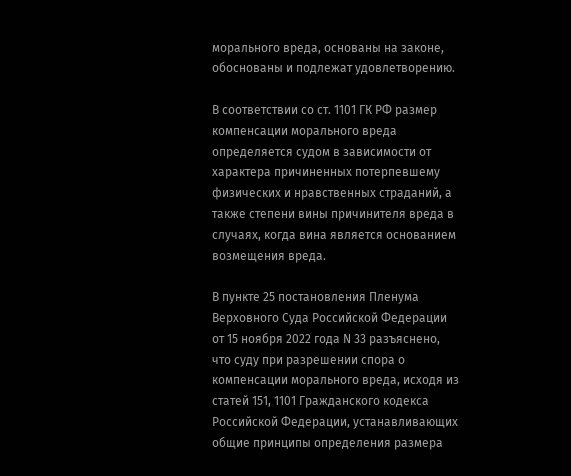морального вреда, основаны на законе, обоснованы и подлежат удовлетворению.

В соответствии со ст. 1101 ГК РФ размер компенсации морального вреда определяется судом в зависимости от характера причиненных потерпевшему физических и нравственных страданий, а также степени вины причинителя вреда в случаях, когда вина является основанием возмещения вреда.

В пункте 25 постановления Пленума Верховного Суда Российской Федерации от 15 ноября 2022 года N 33 разъяснено, что суду при разрешении спора о компенсации морального вреда, исходя из статей 151, 1101 Гражданского кодекса Российской Федерации, устанавливающих общие принципы определения размера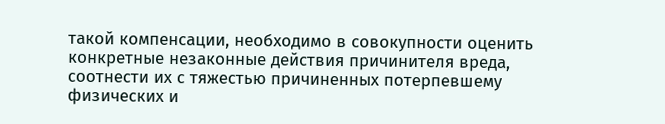такой компенсации, необходимо в совокупности оценить конкретные незаконные действия причинителя вреда, соотнести их с тяжестью причиненных потерпевшему физических и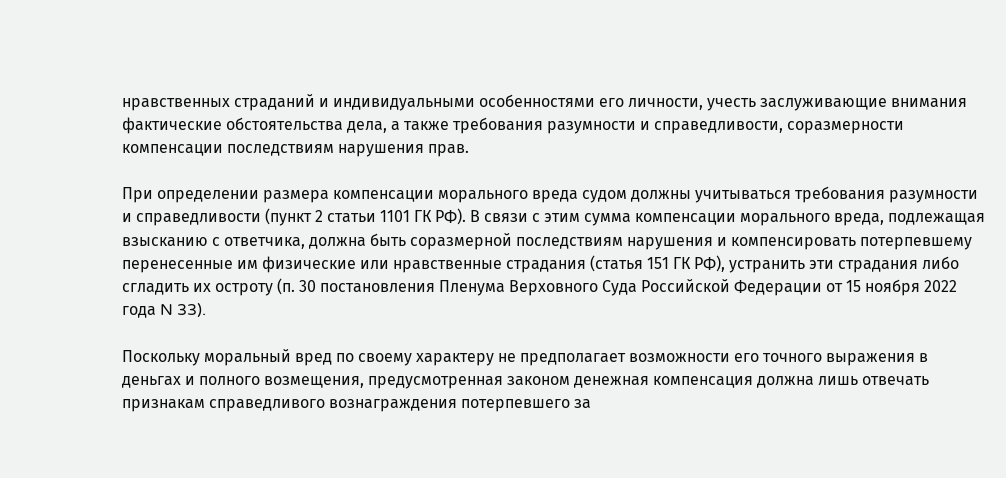нравственных страданий и индивидуальными особенностями его личности, учесть заслуживающие внимания фактические обстоятельства дела, а также требования разумности и справедливости, соразмерности компенсации последствиям нарушения прав.

При определении размера компенсации морального вреда судом должны учитываться требования разумности и справедливости (пункт 2 статьи 1101 ГК РФ). В связи с этим сумма компенсации морального вреда, подлежащая взысканию с ответчика, должна быть соразмерной последствиям нарушения и компенсировать потерпевшему перенесенные им физические или нравственные страдания (статья 151 ГК РФ), устранить эти страдания либо сгладить их остроту (п. 30 постановления Пленума Верховного Суда Российской Федерации от 15 ноября 2022 года N 33).

Поскольку моральный вред по своему характеру не предполагает возможности его точного выражения в деньгах и полного возмещения, предусмотренная законом денежная компенсация должна лишь отвечать признакам справедливого вознаграждения потерпевшего за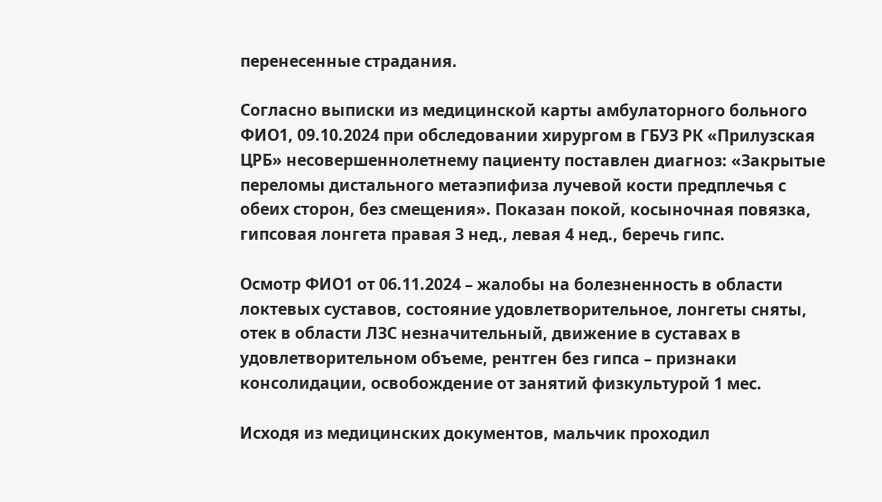перенесенные страдания.

Согласно выписки из медицинской карты амбулаторного больного ФИО1, 09.10.2024 при обследовании хирургом в ГБУЗ РК «Прилузская ЦРБ» несовершеннолетнему пациенту поставлен диагноз: «Закрытые переломы дистального метаэпифиза лучевой кости предплечья с обеих сторон, без смещения». Показан покой, косыночная повязка, гипсовая лонгета правая 3 нед., левая 4 нед., беречь гипс.

Осмотр ФИО1 от 06.11.2024 – жалобы на болезненность в области локтевых суставов, состояние удовлетворительное, лонгеты сняты, отек в области ЛЗС незначительный, движение в суставах в удовлетворительном объеме, рентген без гипса – признаки консолидации, освобождение от занятий физкультурой 1 мес.

Исходя из медицинских документов, мальчик проходил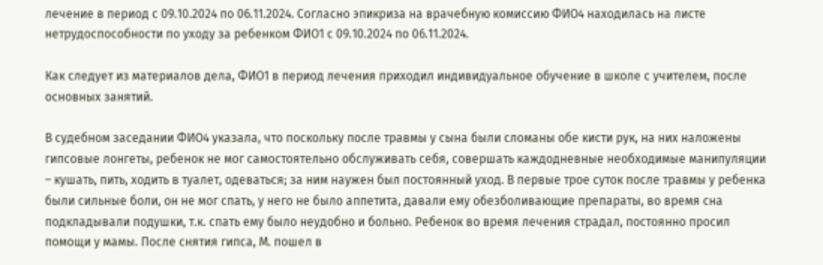лечение в период с 09.10.2024 по 06.11.2024. Согласно эпикриза на врачебную комиссию ФИО4 находилась на листе нетрудоспособности по уходу за ребенком ФИО1 с 09.10.2024 по 06.11.2024.

Как следует из материалов дела, ФИО1 в период лечения приходил индивидуальное обучение в школе с учителем, после основных занятий.

В судебном заседании ФИО4 указала, что поскольку после травмы у сына были сломаны обе кисти рук, на них наложены гипсовые лонгеты, ребенок не мог самостоятельно обслуживать себя, совершать каждодневные необходимые манипуляции – кушать, пить, ходить в туалет, одеваться; за ним наужен был постоянный уход. В первые трое суток после травмы у ребенка были сильные боли, он не мог спать, у него не было аппетита, давали ему обезболивающие препараты, во время сна подкладывали подушки, т.к. спать ему было неудобно и больно. Ребенок во время лечения страдал, постоянно просил помощи у мамы. После снятия гипса, М. пошел в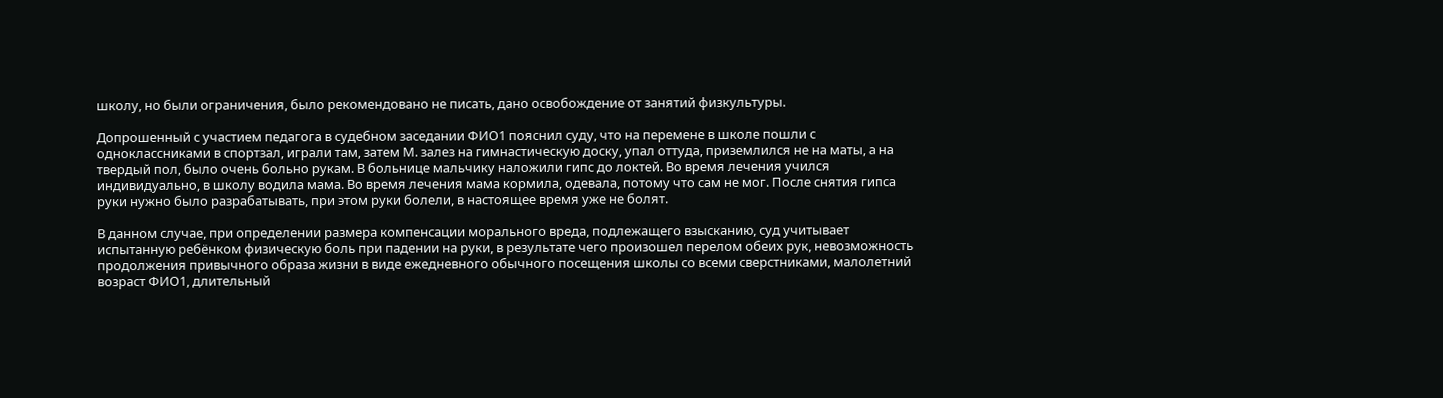школу, но были ограничения, было рекомендовано не писать, дано освобождение от занятий физкультуры.

Допрошенный с участием педагога в судебном заседании ФИО1 пояснил суду, что на перемене в школе пошли с одноклассниками в спортзал, играли там, затем М. залез на гимнастическую доску, упал оттуда, приземлился не на маты, а на твердый пол, было очень больно рукам. В больнице мальчику наложили гипс до локтей. Во время лечения учился индивидуально, в школу водила мама. Во время лечения мама кормила, одевала, потому что сам не мог. После снятия гипса руки нужно было разрабатывать, при этом руки болели, в настоящее время уже не болят.

В данном случае, при определении размера компенсации морального вреда, подлежащего взысканию, суд учитывает испытанную ребёнком физическую боль при падении на руки, в результате чего произошел перелом обеих рук, невозможность продолжения привычного образа жизни в виде ежедневного обычного посещения школы со всеми сверстниками, малолетний возраст ФИО1, длительный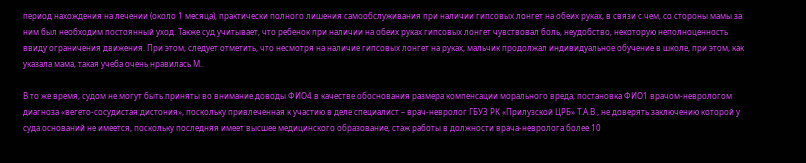период нахождения на лечении (около 1 месяца), практически полного лишения самообслуживания при наличии гипсовых лонгет на обеих руках, в связи с чем, со стороны мамы за ним был необходим постоянный уход. Также суд учитывает, что ребенок при наличии на обеих руках гипсовых лонгет чувствовал боль, неудобство, некоторую неполноценность ввиду ограничения движения. При этом, следует отметить, что несмотря на наличие гипсовых лонгет на руках, мальчик продолжал индивидуальное обучение в школе, при этом, как указала мама, такая учеба очень нравилась М..

В то же время, судом не могут быть приняты во внимание доводы ФИО4 в качестве обоснования размера компенсации морального вреда, постановка ФИО1 врачом-неврологом диагноза «вегето-сосудистая дистония», поскольку привлеченная к участию в деле специалист – врач-невролог ГБУЗ РК «Прилузской ЦРБ» Т.А.В., не доверять заключению которой у суда оснований не имеется, поскольку последняя имеет высшее медицинского образование, стаж работы в должности врача-невролога более 10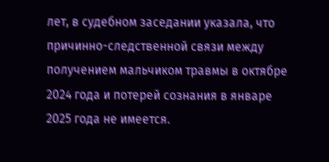лет, в судебном заседании указала, что причинно-следственной связи между получением мальчиком травмы в октябре 2024 года и потерей сознания в январе 2025 года не имеется.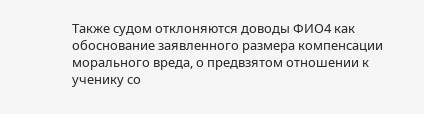Также судом отклоняются доводы ФИО4 как обоснование заявленного размера компенсации морального вреда, о предвзятом отношении к ученику со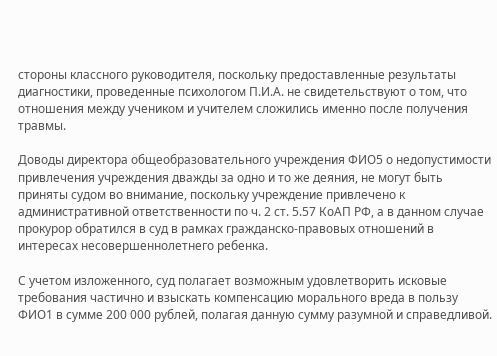стороны классного руководителя, поскольку предоставленные результаты диагностики, проведенные психологом П.И.А. не свидетельствуют о том, что отношения между учеником и учителем сложились именно после получения травмы.

Доводы директора общеобразовательного учреждения ФИО5 о недопустимости привлечения учреждения дважды за одно и то же деяния, не могут быть приняты судом во внимание, поскольку учреждение привлечено к административной ответственности по ч. 2 ст. 5.57 КоАП РФ, а в данном случае прокурор обратился в суд в рамках гражданско-правовых отношений в интересах несовершеннолетнего ребенка.

С учетом изложенного, суд полагает возможным удовлетворить исковые требования частично и взыскать компенсацию морального вреда в пользу ФИО1 в сумме 200 000 рублей, полагая данную сумму разумной и справедливой.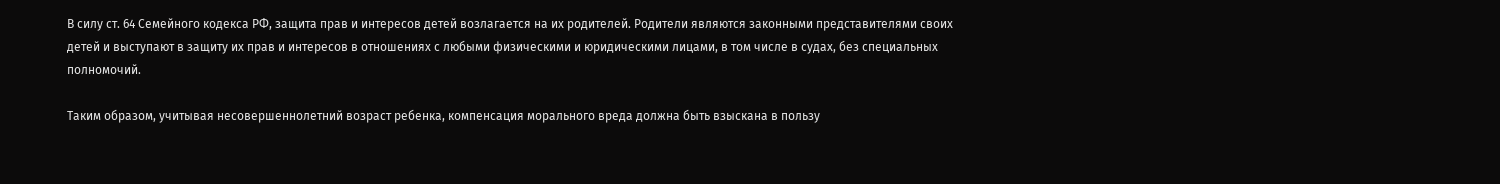В силу ст. 64 Семейного кодекса РФ, защита прав и интересов детей возлагается на их родителей. Родители являются законными представителями своих детей и выступают в защиту их прав и интересов в отношениях с любыми физическими и юридическими лицами, в том числе в судах, без специальных полномочий.

Таким образом, учитывая несовершеннолетний возраст ребенка, компенсация морального вреда должна быть взыскана в пользу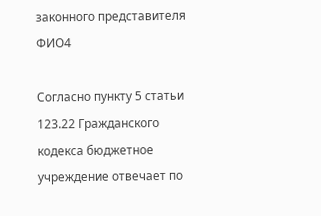законного представителя ФИО4

Согласно пункту 5 статьи 123.22 Гражданского кодекса бюджетное учреждение отвечает по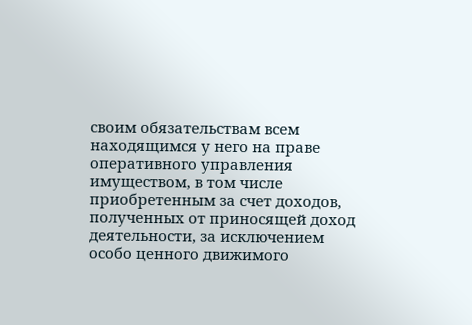своим обязательствам всем находящимся у него на праве оперативного управления имуществом, в том числе приобретенным за счет доходов, полученных от приносящей доход деятельности, за исключением особо ценного движимого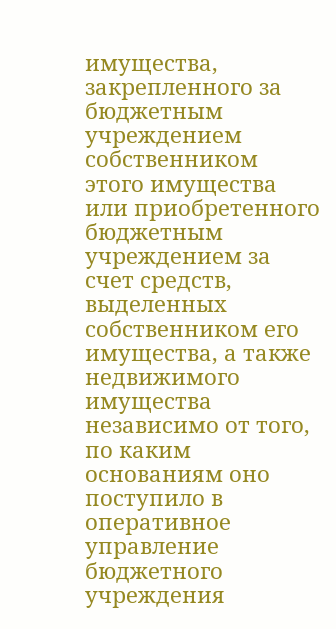имущества, закрепленного за бюджетным учреждением собственником этого имущества или приобретенного бюджетным учреждением за счет средств, выделенных собственником его имущества, а также недвижимого имущества независимо от того, по каким основаниям оно поступило в оперативное управление бюджетного учреждения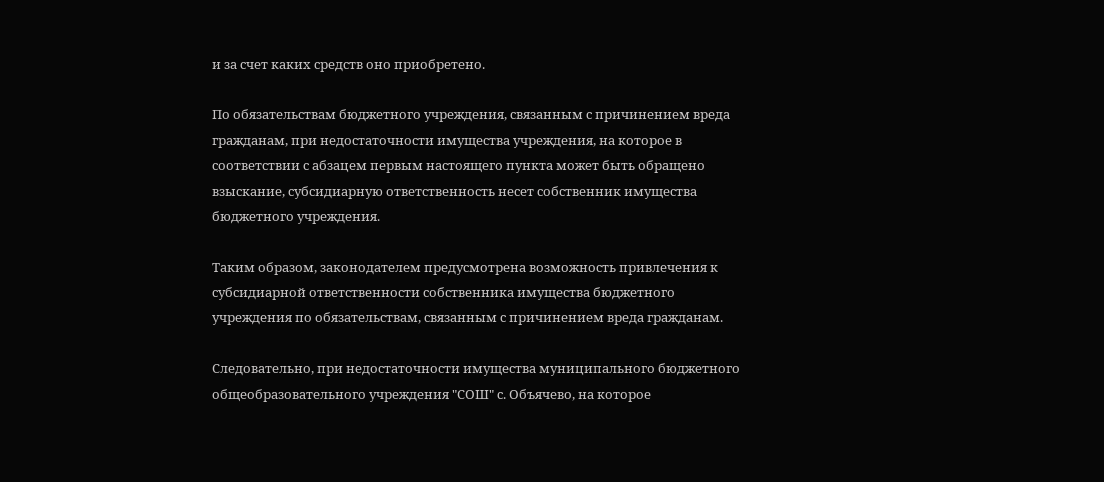и за счет каких средств оно приобретено.

По обязательствам бюджетного учреждения, связанным с причинением вреда гражданам, при недостаточности имущества учреждения, на которое в соответствии с абзацем первым настоящего пункта может быть обращено взыскание, субсидиарную ответственность несет собственник имущества бюджетного учреждения.

Таким образом, законодателем предусмотрена возможность привлечения к субсидиарной ответственности собственника имущества бюджетного учреждения по обязательствам, связанным с причинением вреда гражданам.

Следовательно, при недостаточности имущества муниципального бюджетного общеобразовательного учреждения "СОШ" с. Объячево, на которое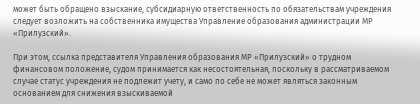может быть обращено взыскание, субсидиарную ответственность по обязательствам учреждения следует возложить на собственника имущества Управление образования администрации МР «Прилузский».

При этом, ссылка представителя Управления образования МР «Прилузский» о трудном финансовом положение, судом принимается как несостоятельная, поскольку в рассматриваемом случае статус учреждения не подлежит учету, и само по себе не может являться законным основанием для снижения взыскиваемой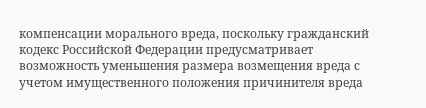компенсации морального вреда, поскольку гражданский кодекс Российской Федерации предусматривает возможность уменьшения размера возмещения вреда с учетом имущественного положения причинителя вреда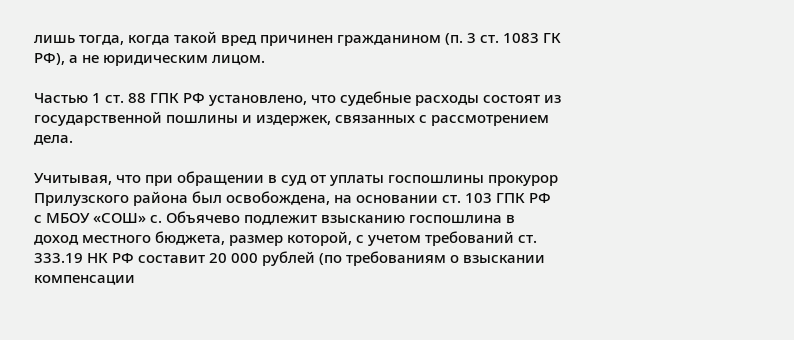лишь тогда, когда такой вред причинен гражданином (п. 3 ст. 1083 ГК РФ), а не юридическим лицом.

Частью 1 ст. 88 ГПК РФ установлено, что судебные расходы состоят из государственной пошлины и издержек, связанных с рассмотрением дела.

Учитывая, что при обращении в суд от уплаты госпошлины прокурор Прилузского района был освобождена, на основании ст. 103 ГПК РФ с МБОУ «СОШ» с. Объячево подлежит взысканию госпошлина в доход местного бюджета, размер которой, с учетом требований ст. 333.19 НК РФ составит 20 000 рублей (по требованиям о взыскании компенсации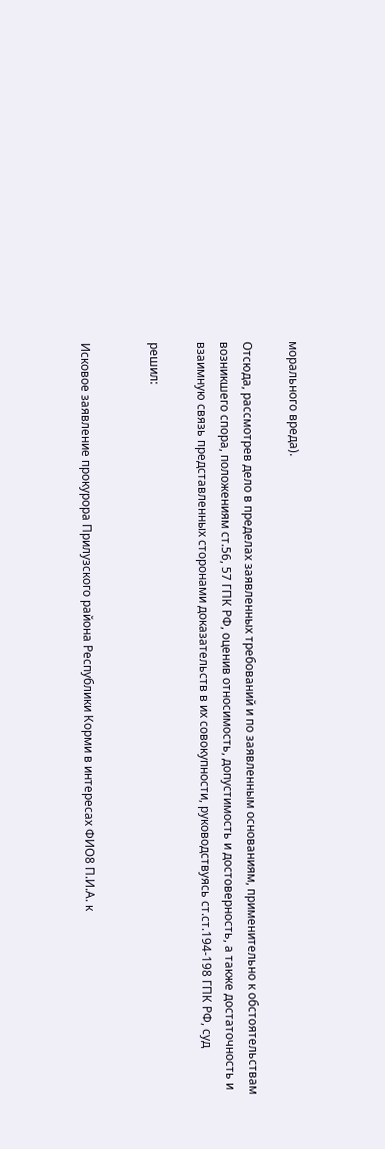морального вреда).

Отсюда, рассмотрев дело в пределах заявленных требований и по заявленным основаниям, применительно к обстоятельствам возникшего спора, положениям ст.56, 57 ГПК РФ, оценив относимость, допустимость и достоверность, а также достаточность и взаимную связь представленных сторонами доказательств в их совокупности, руководствуясь ст.ст.194-198 ГПК РФ, суд

решил:


Исковое заявление прокурора Прилузского района Республики Корми в интересах ФИО8 П.И.А. к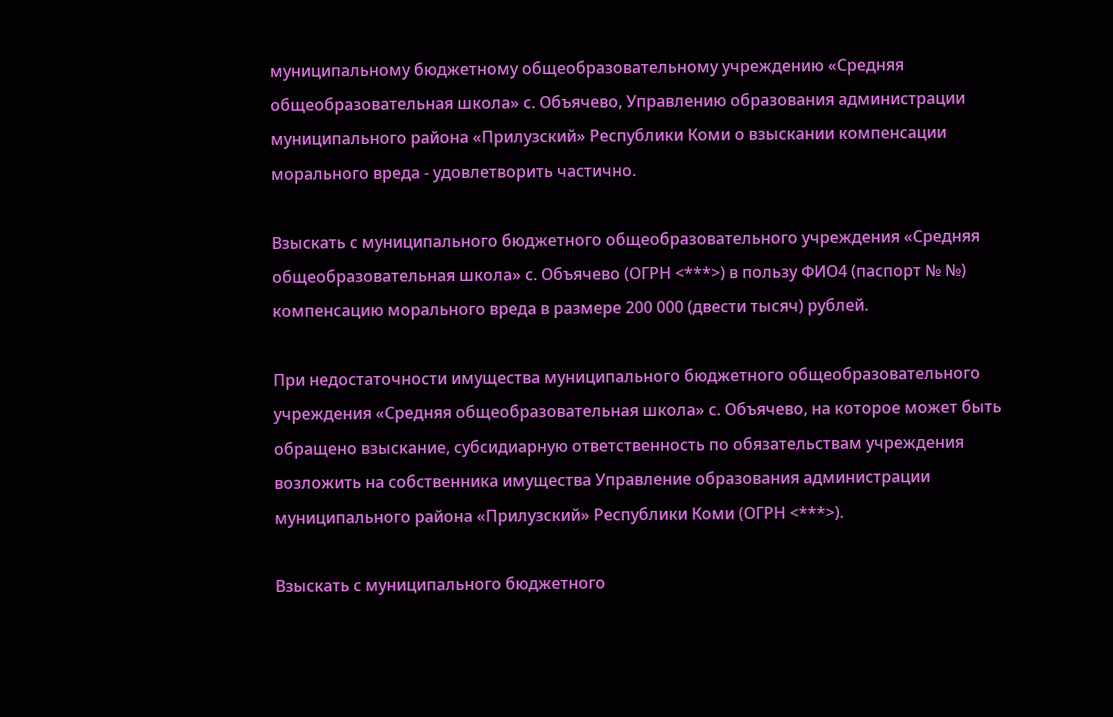муниципальному бюджетному общеобразовательному учреждению «Средняя общеобразовательная школа» с. Объячево, Управлению образования администрации муниципального района «Прилузский» Республики Коми о взыскании компенсации морального вреда - удовлетворить частично.

Взыскать с муниципального бюджетного общеобразовательного учреждения «Средняя общеобразовательная школа» с. Объячево (ОГРН <***>) в пользу ФИО4 (паспорт № №) компенсацию морального вреда в размере 200 000 (двести тысяч) рублей.

При недостаточности имущества муниципального бюджетного общеобразовательного учреждения «Средняя общеобразовательная школа» с. Объячево, на которое может быть обращено взыскание, субсидиарную ответственность по обязательствам учреждения возложить на собственника имущества Управление образования администрации муниципального района «Прилузский» Республики Коми (ОГРН <***>).

Взыскать с муниципального бюджетного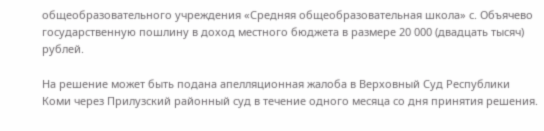общеобразовательного учреждения «Средняя общеобразовательная школа» с. Объячево государственную пошлину в доход местного бюджета в размере 20 000 (двадцать тысяч) рублей.

На решение может быть подана апелляционная жалоба в Верховный Суд Республики Коми через Прилузский районный суд в течение одного месяца со дня принятия решения.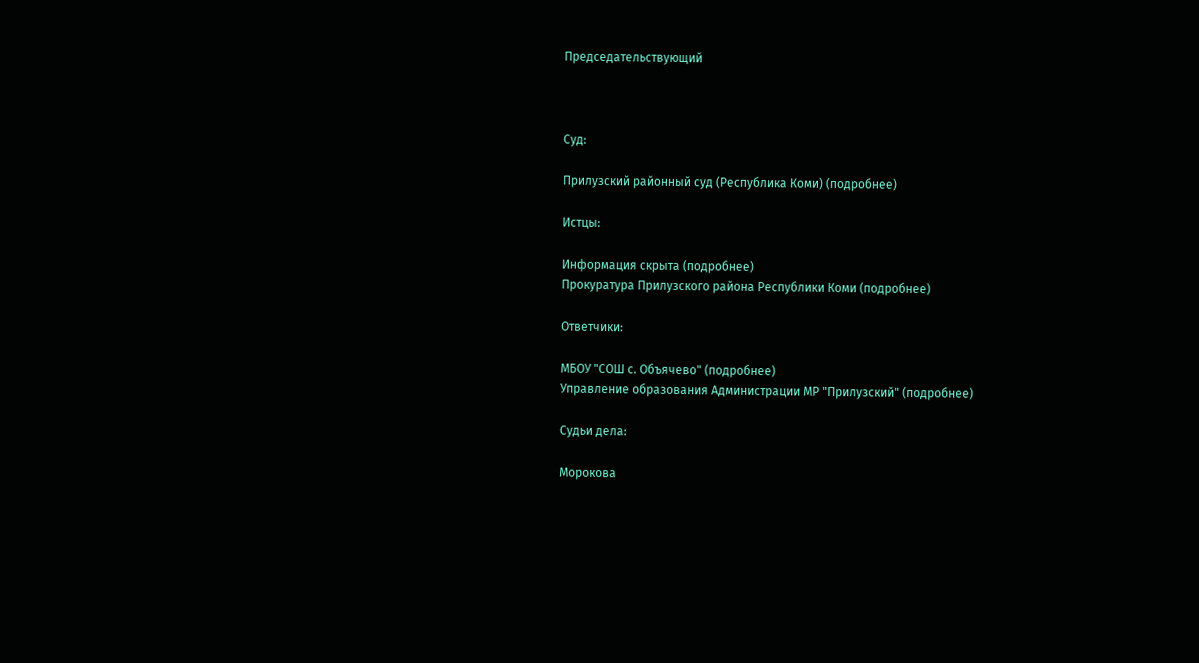Председательствующий



Суд:

Прилузский районный суд (Республика Коми) (подробнее)

Истцы:

Информация скрыта (подробнее)
Прокуратура Прилузского района Республики Коми (подробнее)

Ответчики:

МБОУ "СОШ с. Объячево" (подробнее)
Управление образования Администрации МР "Прилузский" (подробнее)

Судьи дела:

Морокова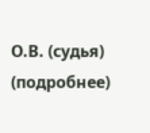О.В. (судья) (подробнее)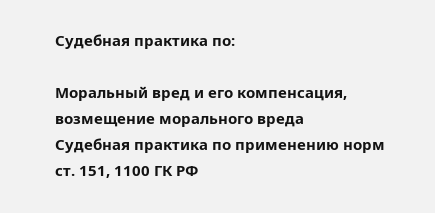Судебная практика по:

Моральный вред и его компенсация, возмещение морального вреда
Судебная практика по применению норм ст. 151, 1100 ГК РФ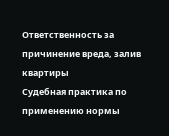Ответственность за причинение вреда, залив квартиры
Судебная практика по применению нормы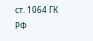ст. 1064 ГК РФ